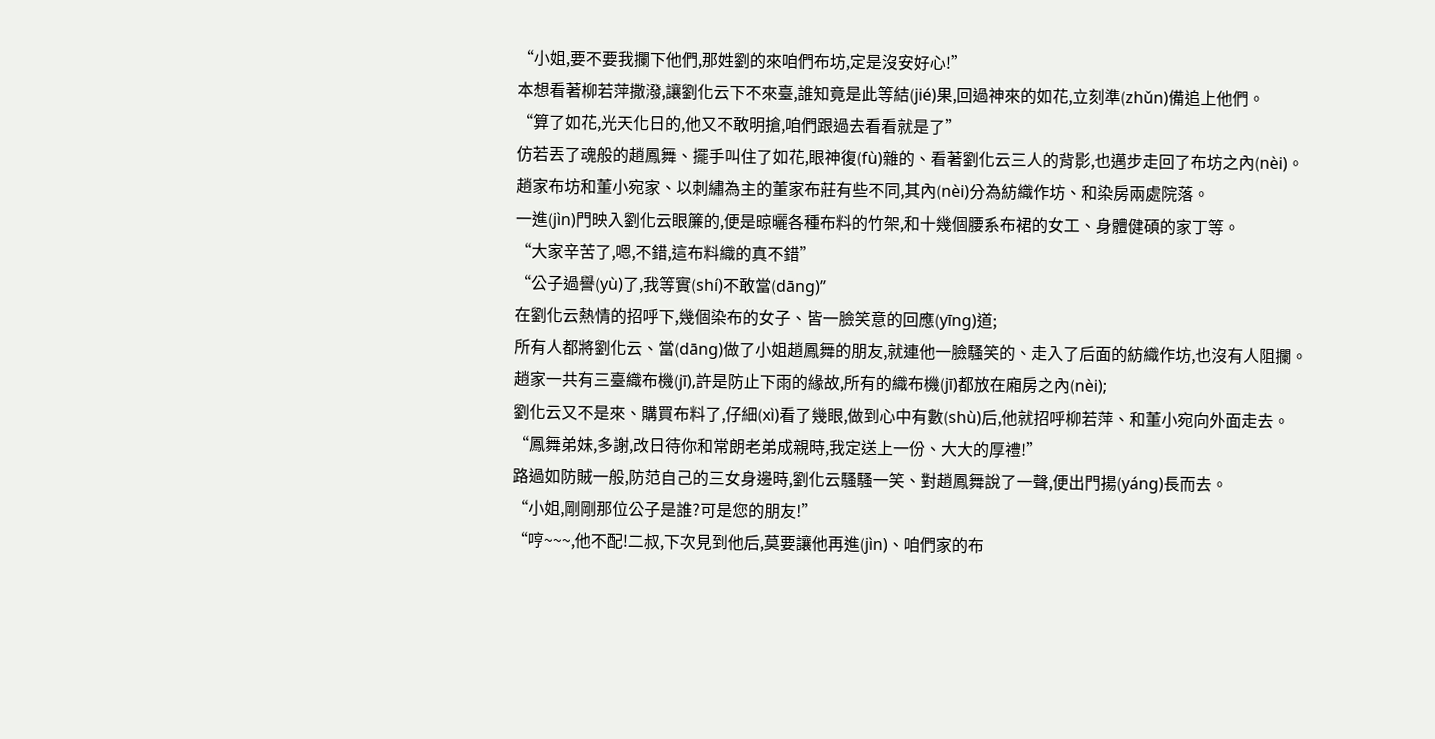“小姐,要不要我攔下他們,那姓劉的來咱們布坊,定是沒安好心!”
本想看著柳若萍撒潑,讓劉化云下不來臺,誰知竟是此等結(jié)果,回過神來的如花,立刻準(zhǔn)備追上他們。
“算了如花,光天化日的,他又不敢明搶,咱們跟過去看看就是了”
仿若丟了魂般的趙鳳舞、擺手叫住了如花,眼神復(fù)雜的、看著劉化云三人的背影,也邁步走回了布坊之內(nèi)。
趙家布坊和董小宛家、以刺繡為主的董家布莊有些不同,其內(nèi)分為紡織作坊、和染房兩處院落。
一進(jìn)門映入劉化云眼簾的,便是晾曬各種布料的竹架,和十幾個腰系布裙的女工、身體健碩的家丁等。
“大家辛苦了,嗯,不錯,這布料織的真不錯”
“公子過譽(yù)了,我等實(shí)不敢當(dāng)”
在劉化云熱情的招呼下,幾個染布的女子、皆一臉笑意的回應(yīng)道;
所有人都將劉化云、當(dāng)做了小姐趙鳳舞的朋友,就連他一臉騷笑的、走入了后面的紡織作坊,也沒有人阻攔。
趙家一共有三臺織布機(jī),許是防止下雨的緣故,所有的織布機(jī)都放在廂房之內(nèi);
劉化云又不是來、購買布料了,仔細(xì)看了幾眼,做到心中有數(shù)后,他就招呼柳若萍、和董小宛向外面走去。
“鳳舞弟妹,多謝,改日待你和常朗老弟成親時,我定送上一份、大大的厚禮!”
路過如防賊一般,防范自己的三女身邊時,劉化云騷騷一笑、對趙鳳舞說了一聲,便出門揚(yáng)長而去。
“小姐,剛剛那位公子是誰?可是您的朋友!”
“哼~~~,他不配!二叔,下次見到他后,莫要讓他再進(jìn)、咱們家的布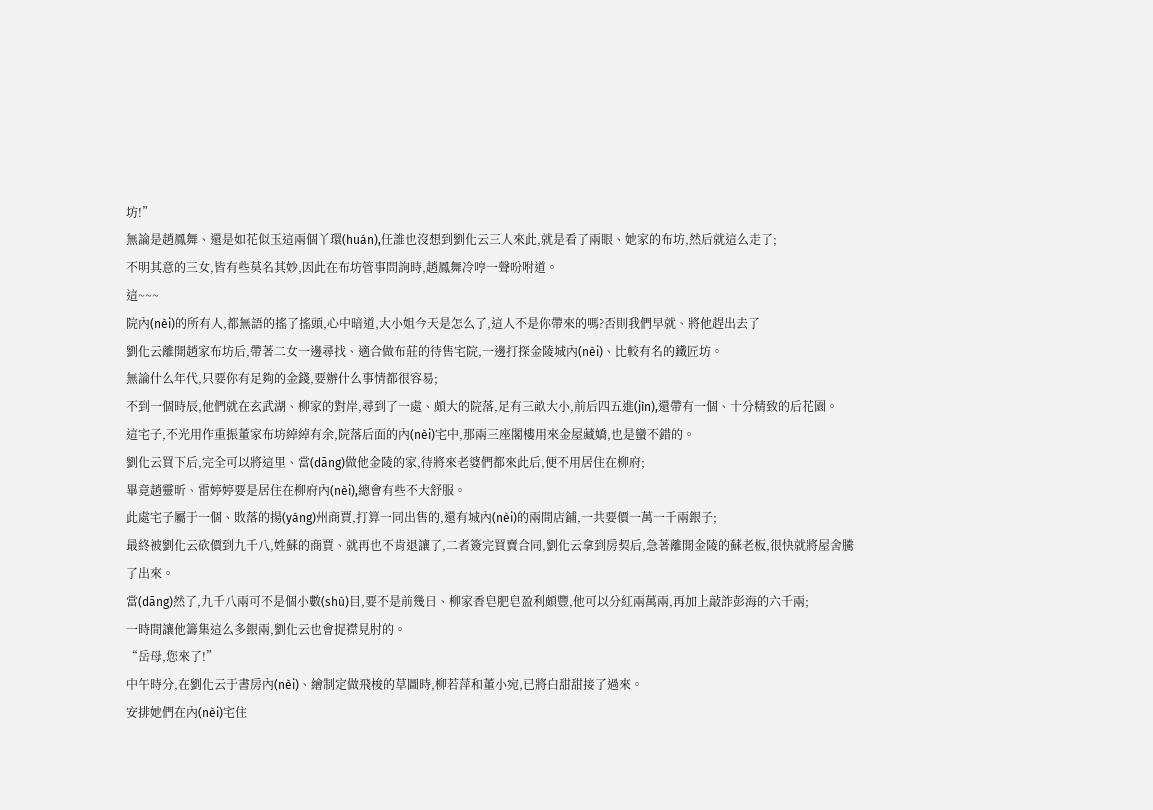坊!”
無論是趙鳳舞、還是如花似玉這兩個丫環(huán),任誰也沒想到劉化云三人來此,就是看了兩眼、她家的布坊,然后就這么走了;
不明其意的三女,皆有些莫名其妙,因此在布坊管事問詢時,趙鳳舞冷哼一聲吩咐道。
這~~~
院內(nèi)的所有人,都無語的搖了搖頭,心中暗道,大小姐今天是怎么了,這人不是你帶來的嗎?否則我們早就、將他趕出去了
劉化云離開趙家布坊后,帶著二女一邊尋找、適合做布莊的待售宅院,一邊打探金陵城內(nèi)、比較有名的鐵匠坊。
無論什么年代,只要你有足夠的金錢,要辦什么事情都很容易;
不到一個時辰,他們就在玄武湖、柳家的對岸,尋到了一處、頗大的院落,足有三畝大小,前后四五進(jìn),還帶有一個、十分精致的后花園。
這宅子,不光用作重振董家布坊綽綽有余,院落后面的內(nèi)宅中,那兩三座閣樓用來金屋藏嬌,也是蠻不錯的。
劉化云買下后,完全可以將這里、當(dāng)做他金陵的家,待將來老婆們都來此后,便不用居住在柳府;
畢竟趙靈昕、雷婷婷要是居住在柳府內(nèi),總會有些不大舒服。
此處宅子屬于一個、敗落的揚(yáng)州商賈,打算一同出售的,還有城內(nèi)的兩間店鋪,一共要價一萬一千兩銀子;
最終被劉化云砍價到九千八,姓蘇的商賈、就再也不肯退讓了,二者簽完買賣合同,劉化云拿到房契后,急著離開金陵的蘇老板,很快就將屋舍騰了出來。
當(dāng)然了,九千八兩可不是個小數(shù)目,要不是前幾日、柳家香皂肥皂盈利頗豐,他可以分紅兩萬兩,再加上敲詐彭海的六千兩;
一時間讓他籌集這么多銀兩,劉化云也會捉襟見肘的。
“岳母,您來了!”
中午時分,在劉化云于書房內(nèi)、繪制定做飛梭的草圖時,柳若萍和董小宛,已將白甜甜接了過來。
安排她們在內(nèi)宅住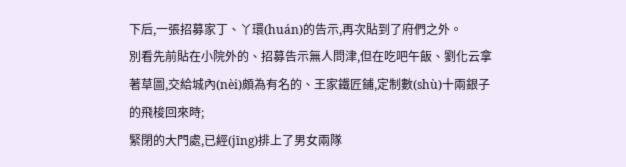下后,一張招募家丁、丫環(huán)的告示,再次貼到了府們之外。
別看先前貼在小院外的、招募告示無人問津,但在吃吧午飯、劉化云拿著草圖,交給城內(nèi)頗為有名的、王家鐵匠鋪,定制數(shù)十兩銀子的飛梭回來時;
緊閉的大門處,已經(jīng)排上了男女兩隊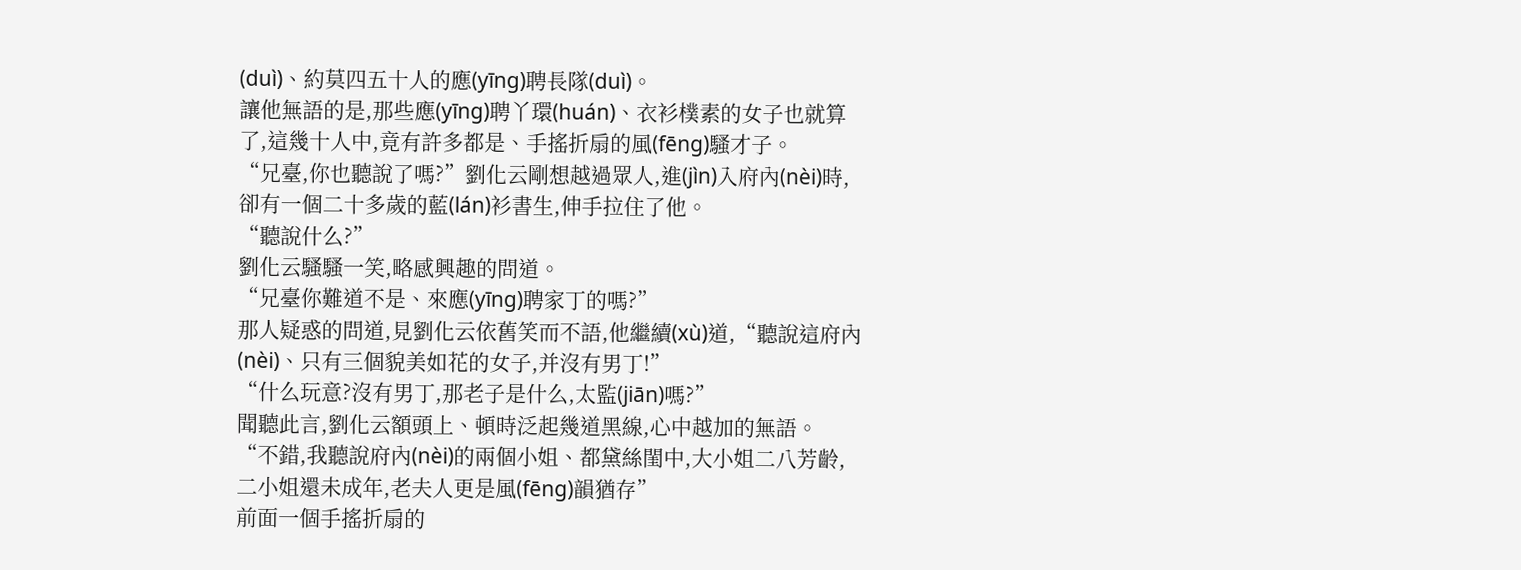(duì)、約莫四五十人的應(yīng)聘長隊(duì)。
讓他無語的是,那些應(yīng)聘丫環(huán)、衣衫樸素的女子也就算了,這幾十人中,竟有許多都是、手搖折扇的風(fēng)騷才子。
“兄臺,你也聽說了嗎?”劉化云剛想越過眾人,進(jìn)入府內(nèi)時,卻有一個二十多歲的藍(lán)衫書生,伸手拉住了他。
“聽說什么?”
劉化云騷騷一笑,略感興趣的問道。
“兄臺你難道不是、來應(yīng)聘家丁的嗎?”
那人疑惑的問道,見劉化云依舊笑而不語,他繼續(xù)道,“聽說這府內(nèi)、只有三個貌美如花的女子,并沒有男丁!”
“什么玩意?沒有男丁,那老子是什么,太監(jiān)嗎?”
聞聽此言,劉化云額頭上、頓時泛起幾道黑線,心中越加的無語。
“不錯,我聽說府內(nèi)的兩個小姐、都黛絲閨中,大小姐二八芳齡,二小姐還未成年,老夫人更是風(fēng)韻猶存”
前面一個手搖折扇的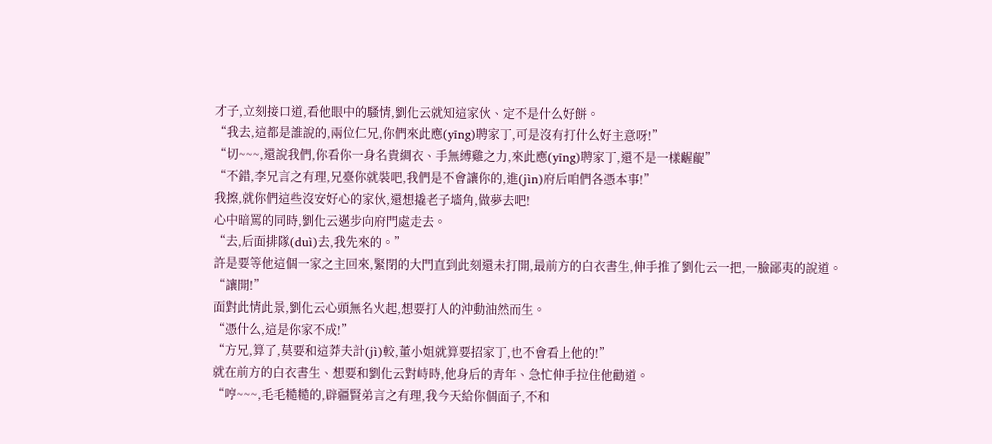才子,立刻接口道,看他眼中的騷情,劉化云就知這家伙、定不是什么好餅。
“我去,這都是誰說的,兩位仁兄,你們來此應(yīng)聘家丁,可是沒有打什么好主意呀!”
“切~~~,還說我們,你看你一身名貴綢衣、手無縛雞之力,來此應(yīng)聘家丁,還不是一樣齷齪”
“不錯,李兄言之有理,兄臺你就裝吧,我們是不會讓你的,進(jìn)府后咱們各憑本事!”
我擦,就你們這些沒安好心的家伙,還想撬老子墻角,做夢去吧!
心中暗罵的同時,劉化云邁步向府門處走去。
“去,后面排隊(duì)去,我先來的。”
許是要等他這個一家之主回來,緊閉的大門直到此刻還未打開,最前方的白衣書生,伸手推了劉化云一把,一臉鄙夷的說道。
“讓開!”
面對此情此景,劉化云心頭無名火起,想要打人的沖動油然而生。
“憑什么,這是你家不成!”
“方兄,算了,莫要和這莽夫計(jì)較,董小姐就算要招家丁,也不會看上他的!”
就在前方的白衣書生、想要和劉化云對峙時,他身后的青年、急忙伸手拉住他勸道。
“哼~~~,毛毛糙糙的,辟疆賢弟言之有理,我今天給你個面子,不和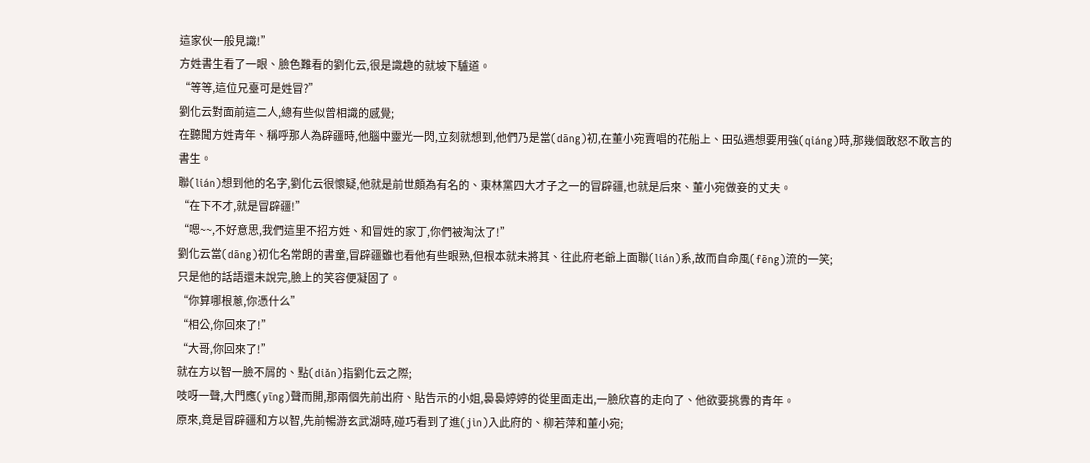這家伙一般見識!”
方姓書生看了一眼、臉色難看的劉化云,很是識趣的就坡下驢道。
“等等,這位兄臺可是姓冒?”
劉化云對面前這二人,總有些似曾相識的感覺;
在聽聞方姓青年、稱呼那人為辟疆時,他腦中靈光一閃,立刻就想到,他們乃是當(dāng)初,在董小宛賣唱的花船上、田弘遇想要用強(qiáng)時,那幾個敢怒不敢言的書生。
聯(lián)想到他的名字,劉化云很懷疑,他就是前世頗為有名的、東林黨四大才子之一的冒辟疆,也就是后來、董小宛做妾的丈夫。
“在下不才,就是冒辟疆!”
“嗯~~,不好意思,我們這里不招方姓、和冒姓的家丁,你們被淘汰了!”
劉化云當(dāng)初化名常朗的書童,冒辟疆雖也看他有些眼熟,但根本就未將其、往此府老爺上面聯(lián)系,故而自命風(fēng)流的一笑;
只是他的話語還未說完,臉上的笑容便凝固了。
“你算哪根蔥,你憑什么”
“相公,你回來了!”
“大哥,你回來了!”
就在方以智一臉不屑的、點(diǎn)指劉化云之際;
吱呀一聲,大門應(yīng)聲而開,那兩個先前出府、貼告示的小姐,裊裊婷婷的從里面走出,一臉欣喜的走向了、他欲要挑釁的青年。
原來,竟是冒辟疆和方以智,先前暢游玄武湖時,碰巧看到了進(jìn)入此府的、柳若萍和董小宛;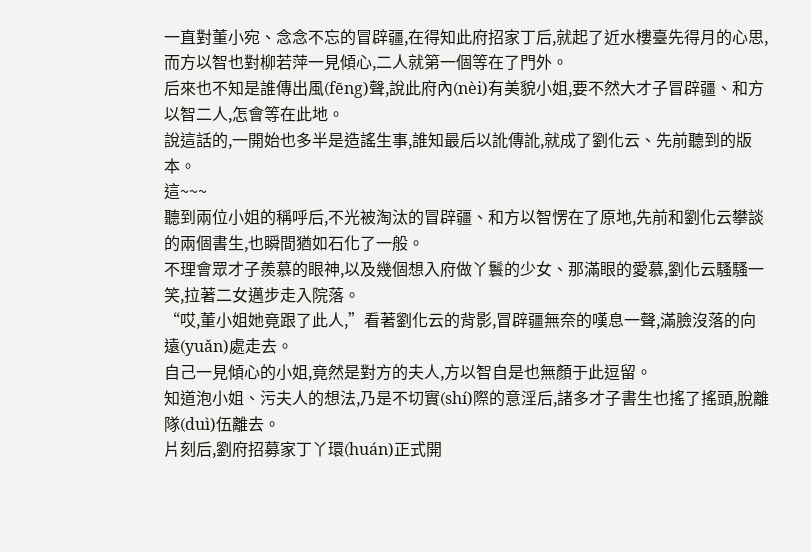一直對董小宛、念念不忘的冒辟疆,在得知此府招家丁后,就起了近水樓臺先得月的心思,而方以智也對柳若萍一見傾心,二人就第一個等在了門外。
后來也不知是誰傳出風(fēng)聲,說此府內(nèi)有美貌小姐,要不然大才子冒辟疆、和方以智二人,怎會等在此地。
說這話的,一開始也多半是造謠生事,誰知最后以訛傳訛,就成了劉化云、先前聽到的版本。
這~~~
聽到兩位小姐的稱呼后,不光被淘汰的冒辟疆、和方以智愣在了原地,先前和劉化云攀談的兩個書生,也瞬間猶如石化了一般。
不理會眾才子羨慕的眼神,以及幾個想入府做丫鬟的少女、那滿眼的愛慕,劉化云騷騷一笑,拉著二女邁步走入院落。
“哎,董小姐她竟跟了此人,”看著劉化云的背影,冒辟疆無奈的嘆息一聲,滿臉沒落的向遠(yuǎn)處走去。
自己一見傾心的小姐,竟然是對方的夫人,方以智自是也無顏于此逗留。
知道泡小姐、污夫人的想法,乃是不切實(shí)際的意淫后,諸多才子書生也搖了搖頭,脫離隊(duì)伍離去。
片刻后,劉府招募家丁丫環(huán)正式開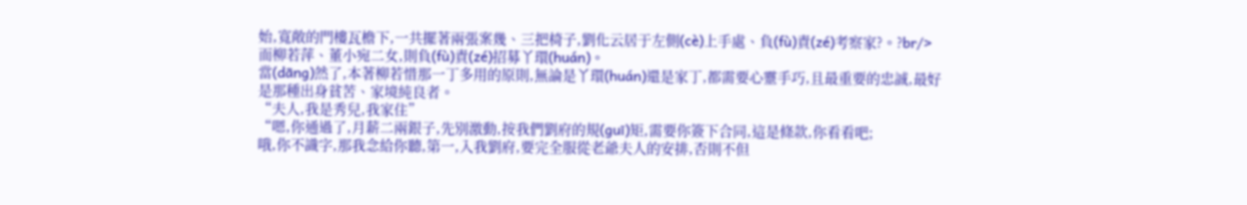始,寬敞的門樓瓦檐下,一共擺著兩張案幾、三把椅子,劉化云居于左側(cè)上手處、負(fù)責(zé)考察家?。?br/>
而柳若萍、董小宛二女,則負(fù)責(zé)招募丫環(huán)。
當(dāng)然了,本著柳若惜那一丁多用的原則,無論是丫環(huán)還是家丁,都需要心靈手巧,且最重要的忠誠,最好是那種出身貧苦、家境純良者。
“夫人,我是秀兒,我家住”
“嗯,你通過了,月薪二兩銀子,先別激動,按我們劉府的規(guī)矩,需要你簽下合同,這是條款,你看看吧;
哦,你不識字,那我念給你聽,第一,入我劉府,要完全服從老爺夫人的安排,否則不但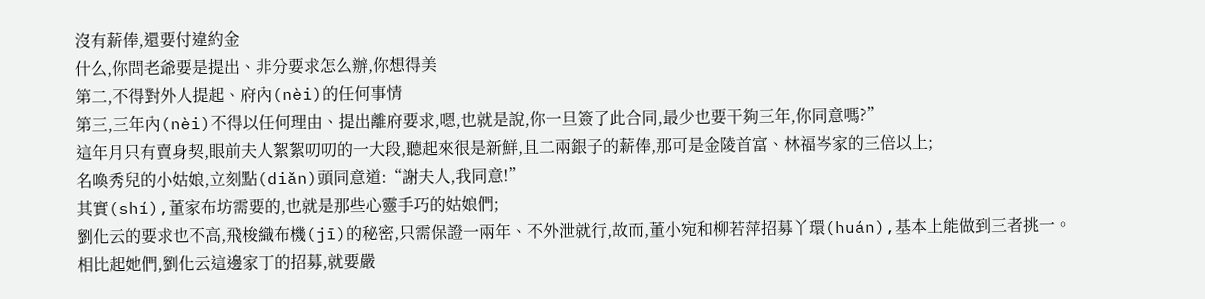沒有薪俸,還要付違約金
什么,你問老爺要是提出、非分要求怎么辦,你想得美
第二,不得對外人提起、府內(nèi)的任何事情
第三,三年內(nèi)不得以任何理由、提出離府要求,嗯,也就是說,你一旦簽了此合同,最少也要干夠三年,你同意嗎?”
這年月只有賣身契,眼前夫人絮絮叨叨的一大段,聽起來很是新鮮,且二兩銀子的薪俸,那可是金陵首富、林福岑家的三倍以上;
名喚秀兒的小姑娘,立刻點(diǎn)頭同意道:“謝夫人,我同意!”
其實(shí),董家布坊需要的,也就是那些心靈手巧的姑娘們;
劉化云的要求也不高,飛梭織布機(jī)的秘密,只需保證一兩年、不外泄就行,故而,董小宛和柳若萍招募丫環(huán),基本上能做到三者挑一。
相比起她們,劉化云這邊家丁的招募,就要嚴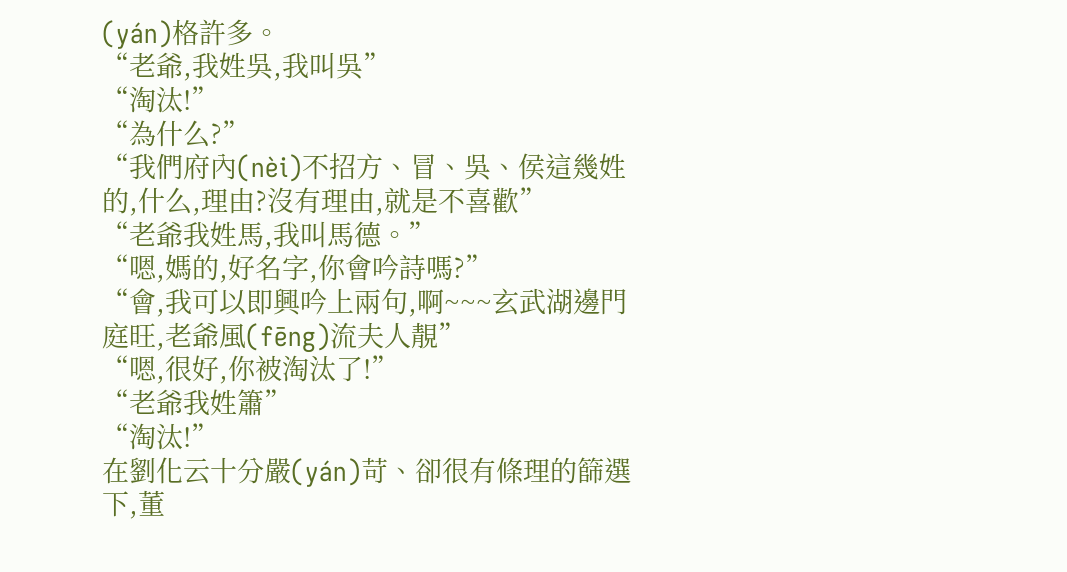(yán)格許多。
“老爺,我姓吳,我叫吳”
“淘汰!”
“為什么?”
“我們府內(nèi)不招方、冒、吳、侯這幾姓的,什么,理由?沒有理由,就是不喜歡”
“老爺我姓馬,我叫馬德。”
“嗯,媽的,好名字,你會吟詩嗎?”
“會,我可以即興吟上兩句,啊~~~玄武湖邊門庭旺,老爺風(fēng)流夫人靚”
“嗯,很好,你被淘汰了!”
“老爺我姓簫”
“淘汰!”
在劉化云十分嚴(yán)苛、卻很有條理的篩選下,董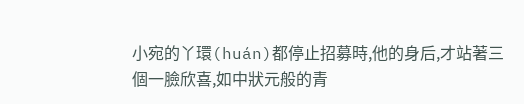小宛的丫環(huán)都停止招募時,他的身后,才站著三個一臉欣喜,如中狀元般的青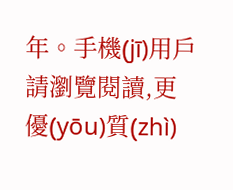年。手機(jī)用戶請瀏覽閱讀,更優(yōu)質(zhì)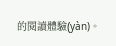的閱讀體驗(yàn)。